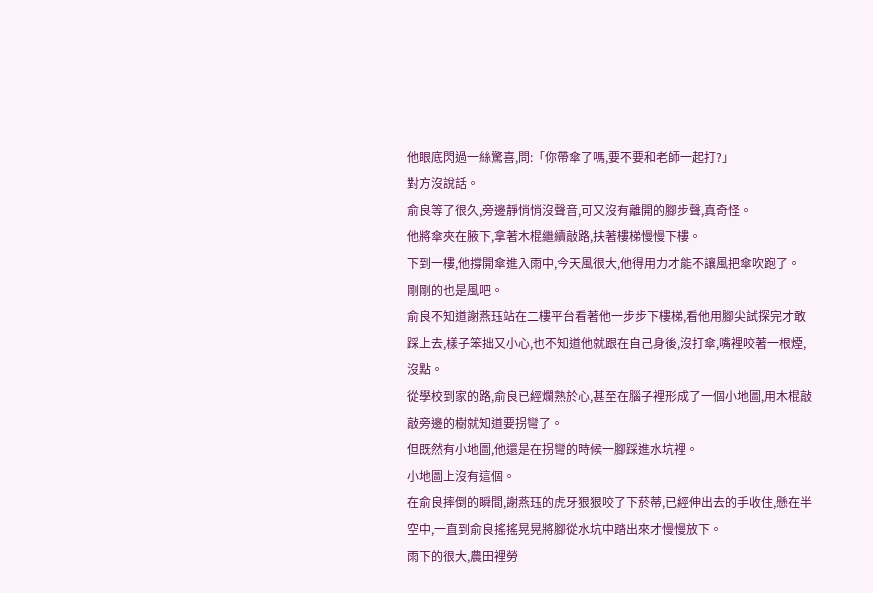他眼底閃過一絲驚喜,問:「你帶傘了嗎,要不要和老師一起打?」
對方沒說話。
俞良等了很久,旁邊靜悄悄沒聲音,可又沒有離開的腳步聲,真奇怪。
他將傘夾在腋下,拿著木棍繼續敲路,扶著樓梯慢慢下樓。
下到一樓,他撐開傘進入雨中,今天風很大,他得用力才能不讓風把傘吹跑了。
剛剛的也是風吧。
俞良不知道謝燕珏站在二樓平台看著他一步步下樓梯,看他用腳尖試探完才敢踩上去,樣子笨拙又小心,也不知道他就跟在自己身後,沒打傘,嘴裡咬著一根煙,沒點。
從學校到家的路,俞良已經爛熟於心,甚至在腦子裡形成了一個小地圖,用木棍敲敲旁邊的樹就知道要拐彎了。
但既然有小地圖,他還是在拐彎的時候一腳踩進水坑裡。
小地圖上沒有這個。
在俞良摔倒的瞬間,謝燕珏的虎牙狠狠咬了下菸蒂,已經伸出去的手收住,懸在半空中,一直到俞良搖搖晃晃將腳從水坑中踏出來才慢慢放下。
雨下的很大,農田裡勞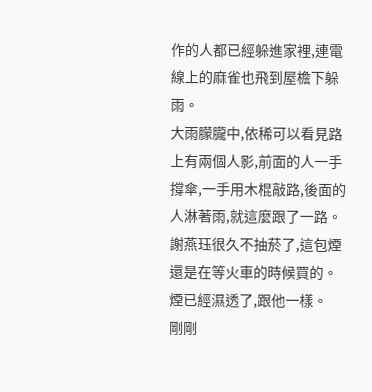作的人都已經躲進家裡,連電線上的麻雀也飛到屋檐下躲雨。
大雨朦朧中,依稀可以看見路上有兩個人影,前面的人一手撐傘,一手用木棍敲路,後面的人淋著雨,就這麼跟了一路。
謝燕珏很久不抽菸了,這包煙還是在等火車的時候買的。
煙已經濕透了,跟他一樣。
剛剛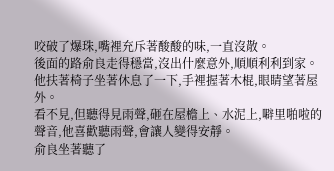咬破了爆珠,嘴裡充斥著酸酸的味,一直沒散。
後面的路俞良走得穩當,沒出什麼意外,順順利利到家。
他扶著椅子坐著休息了一下,手裡握著木棍,眼睛望著屋外。
看不見,但聽得見雨聲,砸在屋檐上、水泥上,噼里啪啦的聲音,他喜歡聽雨聲,會讓人變得安靜。
俞良坐著聽了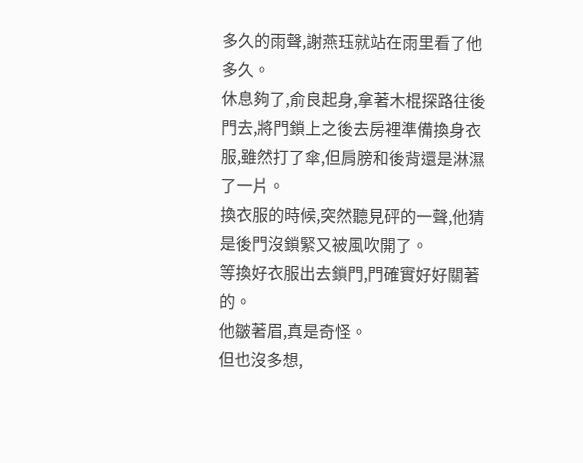多久的雨聲,謝燕珏就站在雨里看了他多久。
休息夠了,俞良起身,拿著木棍探路往後門去,將門鎖上之後去房裡準備換身衣服,雖然打了傘,但肩膀和後背還是淋濕了一片。
換衣服的時候,突然聽見砰的一聲,他猜是後門沒鎖緊又被風吹開了。
等換好衣服出去鎖門,門確實好好關著的。
他皺著眉,真是奇怪。
但也沒多想,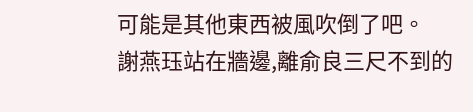可能是其他東西被風吹倒了吧。
謝燕珏站在牆邊,離俞良三尺不到的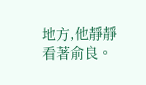地方,他靜靜看著俞良。